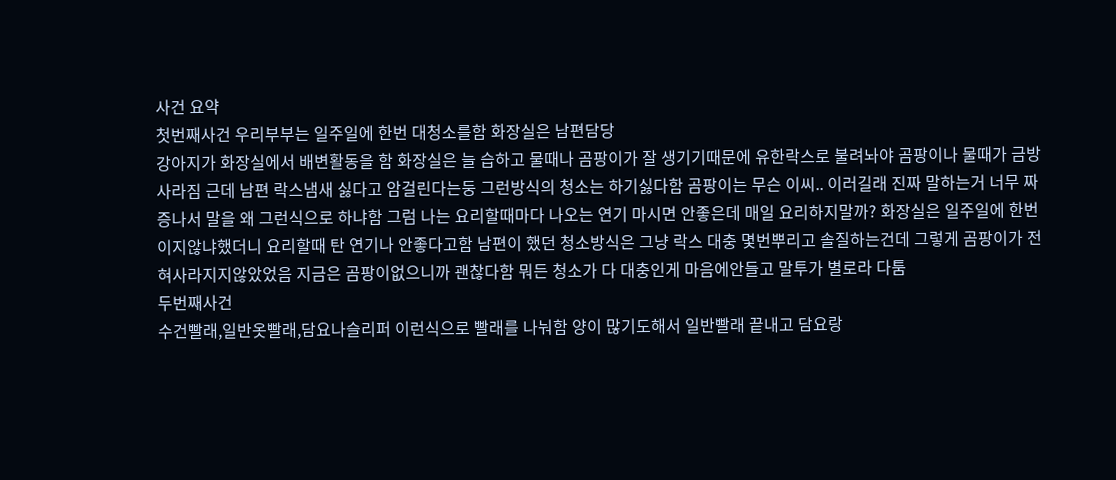사건 요약
첫번째사건 우리부부는 일주일에 한번 대청소를함 화장실은 남편담당
강아지가 화장실에서 배변활동을 함 화장실은 늘 습하고 물때나 곰팡이가 잘 생기기때문에 유한락스로 불려놔야 곰팡이나 물때가 금방 사라짐 근데 남편 락스냄새 싫다고 암걸린다는둥 그런방식의 청소는 하기싫다함 곰팡이는 무슨 이씨.. 이러길래 진짜 말하는거 너무 짜증나서 말을 왜 그런식으로 하냐함 그럼 나는 요리할때마다 나오는 연기 마시면 안좋은데 매일 요리하지말까? 화장실은 일주일에 한번이지않냐했더니 요리할때 탄 연기나 안좋다고함 남편이 했던 청소방식은 그냥 락스 대충 몇번뿌리고 솔질하는건데 그렇게 곰팡이가 전혀사라지지않았었음 지금은 곰팡이없으니까 괜찮다함 뭐든 청소가 다 대충인게 마음에안들고 말투가 별로라 다툼
두번째사건
수건빨래,일반옷빨래,담요나슬리퍼 이런식으로 빨래를 나눠함 양이 많기도해서 일반빨래 끝내고 담요랑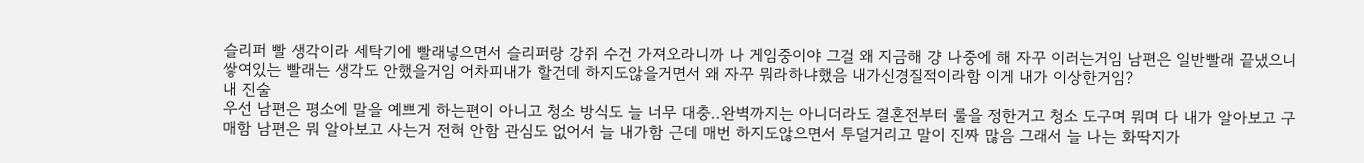슬리퍼 빨 생각이라 세탁기에 빨래넣으면서 슬리퍼랑 강쥐 수건 가져오라니까 나 게임중이야 그걸 왜 지금해 걍 나중에 해 자꾸 이러는거임 남편은 일반빨래 끝냈으니 쌓여있는 빨래는 생각도 안했을거임 어차피내가 할건데 하지도않을거면서 왜 자꾸 뭐라하냐했음 내가신경질적이라함 이게 내가 이상한거임?
내 진술
우선 남편은 평소에 말을 예쁘게 하는편이 아니고 청소 방식도 늘 너무 대충..완벽까지는 아니더라도 결혼전부터 룰을 정한거고 청소 도구며 뭐며 다 내가 알아보고 구매함 남편은 뭐 알아보고 사는거 전혀 안함 관심도 없어서 늘 내가함 근데 매번 하지도않으면서 투덜거리고 말이 진짜 많음 그래서 늘 나는 화딱지가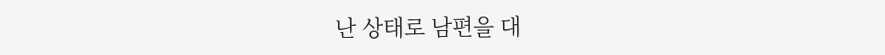난 상태로 남편을 대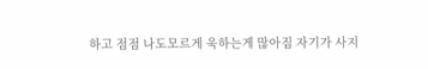하고 점점 나도모르게 욱하는게 많아짐 자기가 사지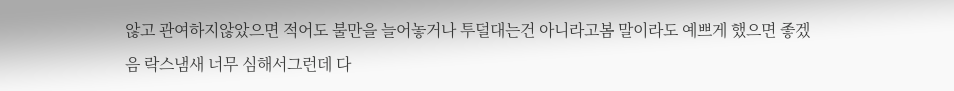않고 관여하지않았으면 적어도 불만을 늘어놓거나 투덜대는건 아니라고봄 말이라도 예쁘게 했으면 좋겠음 락스냄새 너무 심해서그런데 다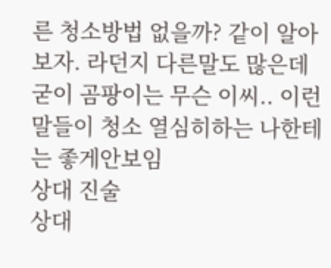른 청소방법 없을까? 같이 알아보자. 라던지 다른말도 많은데 굳이 곰팡이는 무슨 이씨.. 이런말들이 청소 열심히하는 나한테는 좋게안보임
상대 진술
상대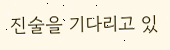진술을 기다리고 있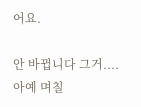어요.

안 바뀝니다 그거....
아예 며칠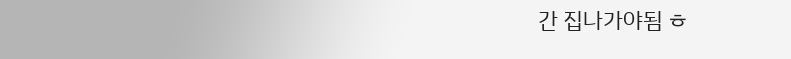간 집나가야됨 ㅎ